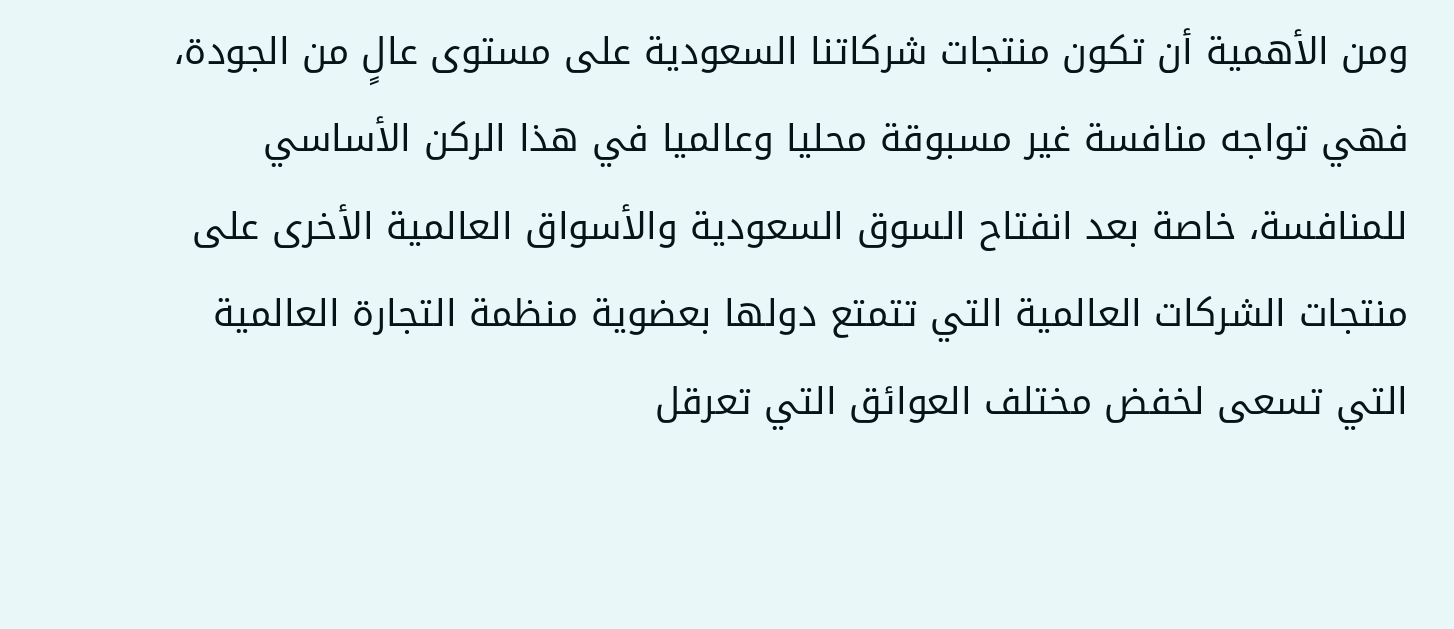ومن الأهمية أن تكون منتجات شركاتنا السعودية على مستوى عالٍ من الجودة، فهي تواجه منافسة غير مسبوقة محليا وعالميا في هذا الركن الأساسي للمنافسة، خاصة بعد انفتاح السوق السعودية والأسواق العالمية الأخرى على منتجات الشركات العالمية التي تتمتع دولها بعضوية منظمة التجارة العالمية التي تسعى لخفض مختلف العوائق التي تعرقل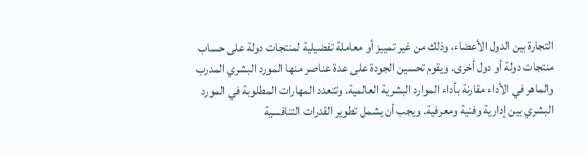التجارة بين الدول الأعضاء، وذلك من غير تمييز أو معاملة تفضيلية لمنتجات دولة على حساب منتجات دولة أو دول أخرى. ويقوم تحسين الجودة على عدة عناصر منها المورد البشري المدرب والماهر في الأداء مقارنة بأداء الموارد البشرية العالمية. وتتعدد المهارات المطلوبة في المورد البشري بين إدارية وفنية ومعرفية. ويجب أن يشمل تطوير القدرات التنافسية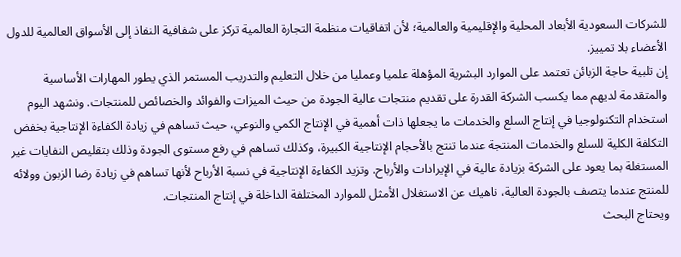للشركات السعودية الأبعاد المحلية والإقليمية والعالمية؛ لأن اتفاقيات منظمة التجارة العالمية تركز على شفافية النفاذ إلى الأسواق العالمية للدول الأعضاء بلا تمييز.
إن تلبية حاجة الزبائن تعتمد على الموارد البشرية المؤهلة علميا وعمليا من خلال التعليم والتدريب المستمر الذي يطور المهارات الأساسية والمتقدمة لديهم مما يكسب الشركة القدرة على تقديم منتجات عالية الجودة من حيث الميزات والفوائد والخصائص للمنتجات. ونشهد اليوم استخدام التكنولوجيا في إنتاج السلع والخدمات ما يجعلها ذات أهمية في الإنتاج الكمي والنوعي، حيث تساهم في زيادة الكفاءة الإنتاجية بخفض التكلفة الكلية للسلع والخدمات المنتجة عندما تنتج بالأحجام الإنتاجية الكبيرة، وكذلك تساهم في رفع مستوى الجودة وذلك بتقليص النفايات غير المستغلة بما يعود على الشركة بزيادة عالية في الإيرادات والأرباح. وتزيد الكفاءة الإنتاجية في نسبة الأرباح لأنها تساهم في زيادة رضا الزبون وولائه للمنتج عندما يتصف بالجودة العالية، ناهيك عن الاستغلال الأمثل للموارد المختلفة الداخلة في إنتاج المنتجات.
ويحتاج البحث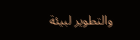والتطوير لبيئة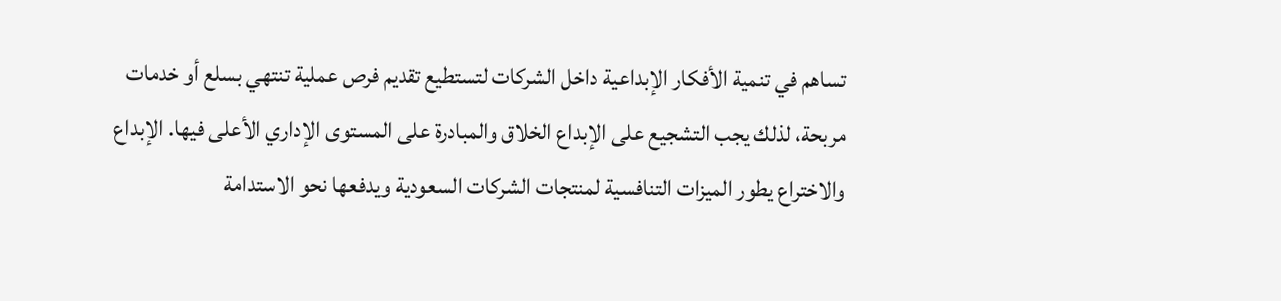تساهم في تنمية الأفكار الإبداعية داخل الشركات لتستطيع تقديم فرص عملية تنتهي بسلع أو خدمات مربحة، لذلك يجب التشجيع على الإبداع الخلاق والمبادرة على المستوى الإداري الأعلى فيها. الإبداع والاختراع يطور الميزات التنافسية لمنتجات الشركات السعودية ويدفعها نحو الاستدامة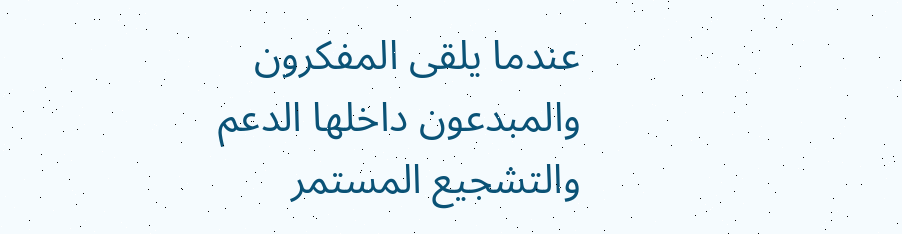عندما يلقى المفكرون والمبدعون داخلها الدعم والتشجيع المستمر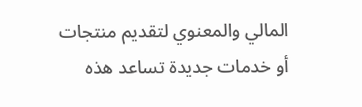المالي والمعنوي لتقديم منتجات أو خدمات جديدة تساعد هذه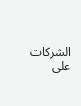الشركات على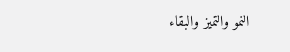النمو والتميز والبقاء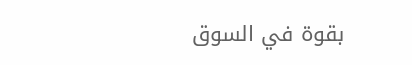بقوة في السوق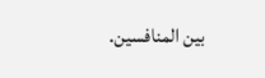بين المنافسين.